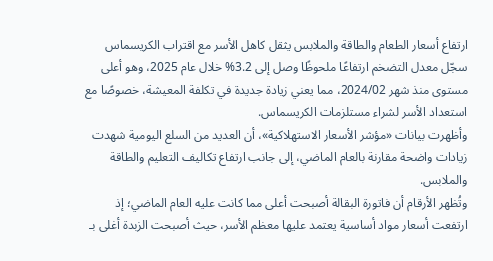ارتفاع أسعار الطعام والطاقة والملابس يثقل كاهل الأسر مع اقتراب الكريسماس
سجّل معدل التضخم ارتفاعًا ملحوظًا وصل إلى 3.2% خلال عام 2025، وهو أعلى مستوى منذ شهر 2024/02، مما يعني زيادة جديدة في تكلفة المعيشة، خصوصًا مع استعداد الأسر لشراء مستلزمات الكريسماس.
وأظهرت بيانات «مؤشر الأسعار الاستهلاكية»، أن العديد من السلع اليومية شهدت زيادات واضحة مقارنة بالعام الماضي، إلى جانب ارتفاع تكاليف التعليم والطاقة والملابس.
وتُظهر الأرقام أن فاتورة البقالة أصبحت أعلى مما كانت عليه العام الماضي؛ إذ ارتفعت أسعار مواد أساسية يعتمد عليها معظم الأسر، حيث أصبحت الزبدة أغلى بـ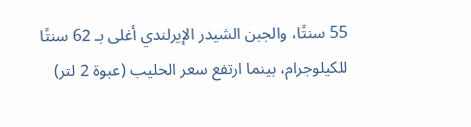55 سنتًا، والجبن الشيدر الإيرلندي أغلى بـ 62 سنتًا للكيلوجرام، بينما ارتفع سعر الحليب (عبوة 2 لتر)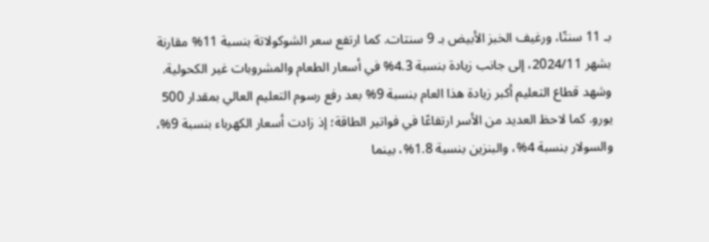بـ 11 سنتًا، ورغيف الخبز الأبيض بـ 9 سنتات. كما ارتفع سعر الشوكولاتة بنسبة 11% مقارنة بشهر 2024/11، إلى جانب زيادة بنسبة 4.3% في أسعار الطعام والمشروبات غير الكحولية.
وشهد قطاع التعليم أكبر زيادة هذا العام بنسبة 9% بعد رفع رسوم التعليم العالي بمقدار 500 يورو. كما لاحظ العديد من الأسر ارتفاعًا في فواتير الطاقة؛ إذ زادت أسعار الكهرباء بنسبة 9%، والسولار بنسبة 4%، والبنزين بنسبة 1.8%، بينما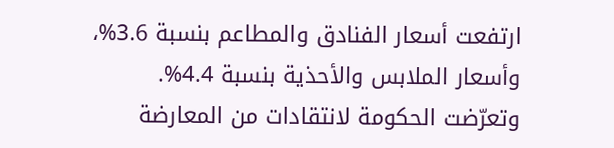ارتفعت أسعار الفنادق والمطاعم بنسبة 3.6%، وأسعار الملابس والأحذية بنسبة 4.4%.
وتعرّضت الحكومة لانتقادات من المعارضة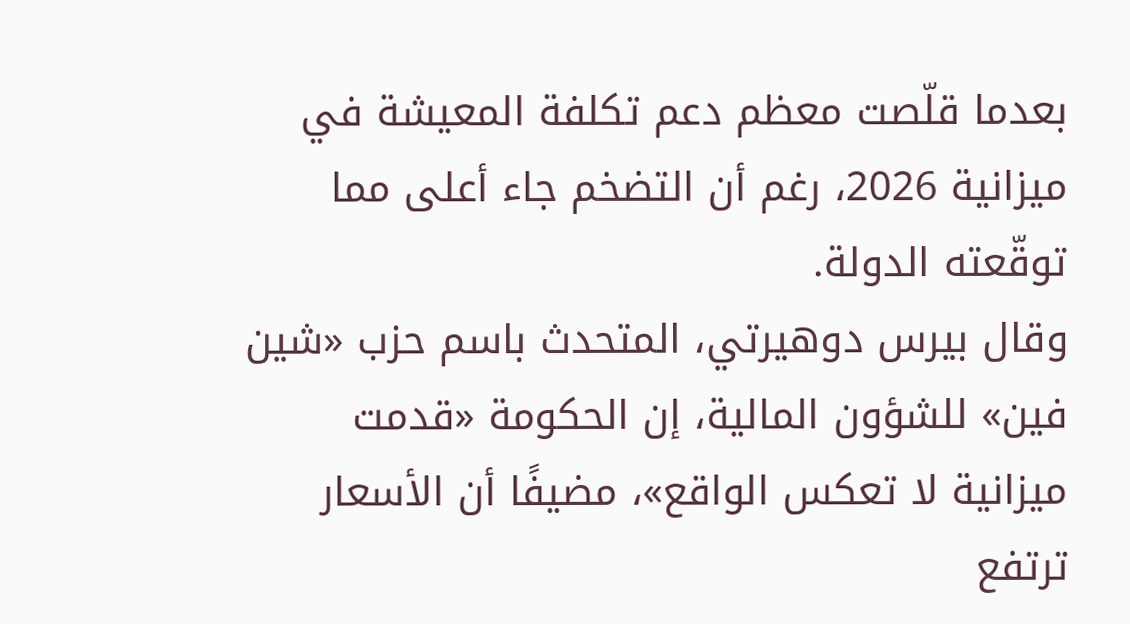بعدما قلّصت معظم دعم تكلفة المعيشة في ميزانية 2026، رغم أن التضخم جاء أعلى مما توقّعته الدولة.
وقال بيرس دوهيرتي، المتحدث باسم حزب «شين فين» للشؤون المالية، إن الحكومة «قدمت ميزانية لا تعكس الواقع»، مضيفًا أن الأسعار ترتفع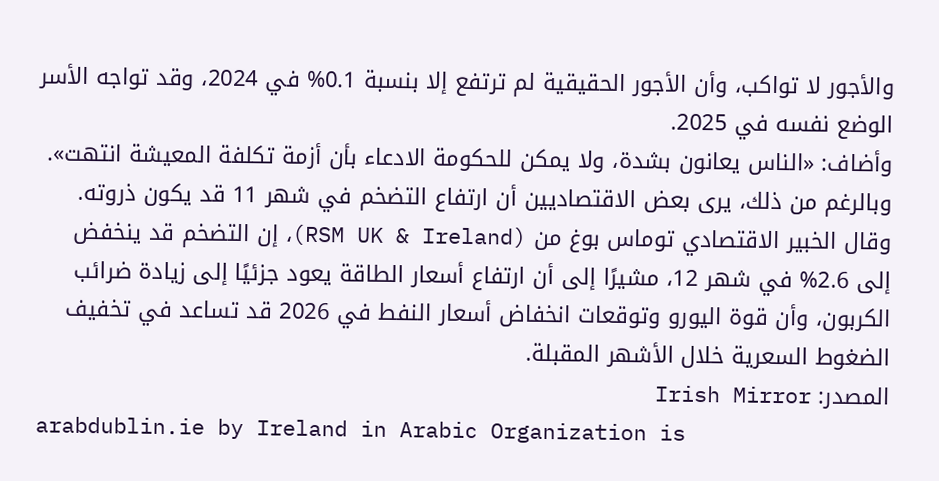والأجور لا تواكب، وأن الأجور الحقيقية لم ترتفع إلا بنسبة 0.1% في 2024، وقد تواجه الأسر الوضع نفسه في 2025.
وأضاف: «الناس يعانون بشدة، ولا يمكن للحكومة الادعاء بأن أزمة تكلفة المعيشة انتهت».
وبالرغم من ذلك، يرى بعض الاقتصاديين أن ارتفاع التضخم في شهر 11 قد يكون ذروته.
وقال الخبير الاقتصادي توماس بوغ من (RSM UK & Ireland)، إن التضخم قد ينخفض إلى 2.6% في شهر 12، مشيرًا إلى أن ارتفاع أسعار الطاقة يعود جزئيًا إلى زيادة ضرائب الكربون، وأن قوة اليورو وتوقعات انخفاض أسعار النفط في 2026 قد تساعد في تخفيف الضغوط السعرية خلال الأشهر المقبلة.
المصدر: Irish Mirror
arabdublin.ie by Ireland in Arabic Organization is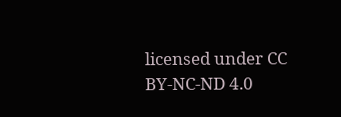licensed under CC BY-NC-ND 4.0